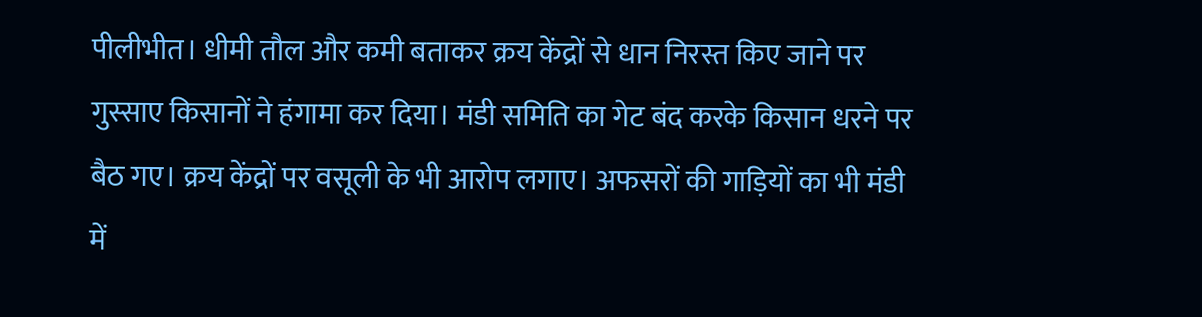पीलीभीत। धीमी तौल और कमी बताकर क्रय केंद्रों से धान निरस्त किए जाने पर गुस्साए किसानों ने हंगामा कर दिया। मंडी समिति का गेट बंद करके किसान धरने पर बैठ गए। क्रय केंद्रों पर वसूली के भी आरोप लगाए। अफसरों की गाड़ियों का भी मंडी में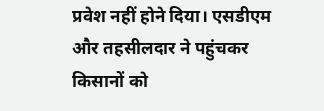प्रवेश नहीं होने दिया। एसडीएम और तहसीलदार ने पहुंचकर किसानों को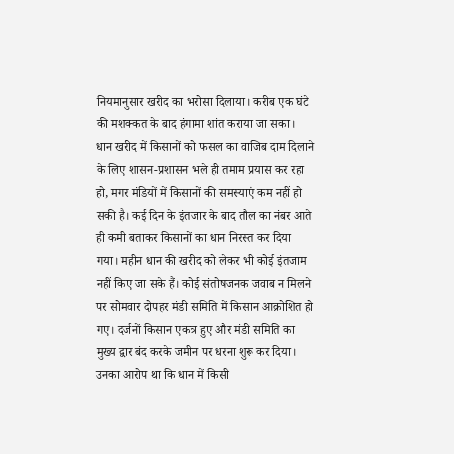नियमानुसार खरीद का भरोसा दिलाया। करीब एक घंटे की मशक्कत के बाद हंगामा शांत कराया जा सका।
धान खरीद में किसानों को फसल का वाजिब दाम दिलाने के लिए शासन-प्रशासन भले ही तमाम प्रयास कर रहा हो, मगर मंडियों में किसानों की समस्याएं कम नहीं हो सकी है। कई दिन के इंतजार के बाद तौल का नंबर आते ही कमी बताकर किसानों का धान निरस्त कर दिया गया। महीन धान की खरीद को लेकर भी कोई इंतजाम नहीं किए जा सके हैं। कोई संतोषजनक जवाब न मिलने पर सोमवार दोपहर मंडी समिति में किसान आक्रोशित हो गए। दर्जनों किसान एकत्र हुए और मंडी समिति का मुख्य द्वार बंद करके जमीन पर धरना शुरू कर दिया। उनका आरोप था कि धान में किसी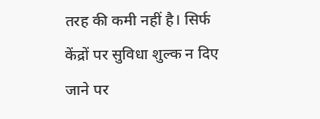तरह की कमी नहीं है। सिर्फ केंद्रों पर सुविधा शुल्क न दिए जाने पर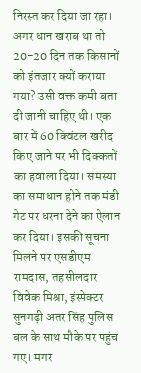निरस्त कर दिया जा रहा। अगर धान खराब था तो 20-20 दिन तक किसानों को इंतजार क्यों कराया गया? उसी वक्त कमी बता दी जानी चाहिए थी। एक बार में 60 क्विंटल खरीद किए जाने पर भी दिक्कतों का हवाला दिया। समस्या का समाधान होने तक मंडी गेट पर धरना देने का ऐलान कर दिया। इसकी सूचना मिलने पर एसडीएम रामदास, तहसीलदार विवेक मिश्रा, इंस्पेक्टर सुनगढ़ी अतर सिंह पुलिस बल के साथ मौके पर पहुंच गए। मगर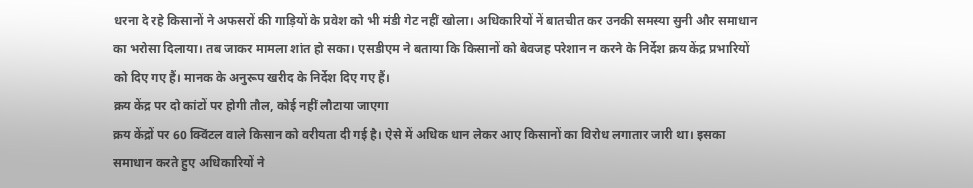धरना दे रहे किसानों ने अफसरों की गाड़ियों के प्रवेश को भी मंडी गेट नहीं खोला। अधिकारियों नें बातचीत कर उनकी समस्या सुनी और समाधान का भरोसा दिलाया। तब जाकर मामला शांत हो सका। एसडीएम ने बताया कि किसानों को बेवजह परेशान न करने के निर्देश क्रय केंद्र प्रभारियों को दिए गए हैं। मानक के अनुरूप खरीद के निर्देश दिए गए हैं।
क्रय केंद्र पर दो कांटों पर होगी तौल, कोई नहीं लौटाया जाएगा
क्रय केंद्रों पर 60 क्विंटल वाले किसान को वरीयता दी गई है। ऐसे में अधिक धान लेकर आए किसानों का विरोध लगातार जारी था। इसका समाधान करते हुए अधिकारियों ने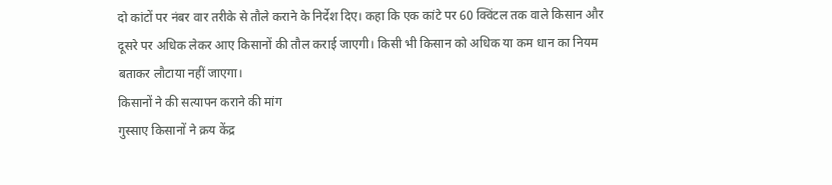दो कांटों पर नंबर वार तरीके से तौले कराने के निर्देश दिए। कहा कि एक कांटे पर 60 क्विंटल तक वाले किसान और दूसरे पर अधिक लेकर आए किसानों की तौल कराई जाएगी। किसी भी किसान को अधिक या कम धान का नियम बताकर लौटाया नहीं जाएगा।
किसानों ने की सत्यापन कराने की मांग
गुस्साए किसानों ने क्रय केंद्र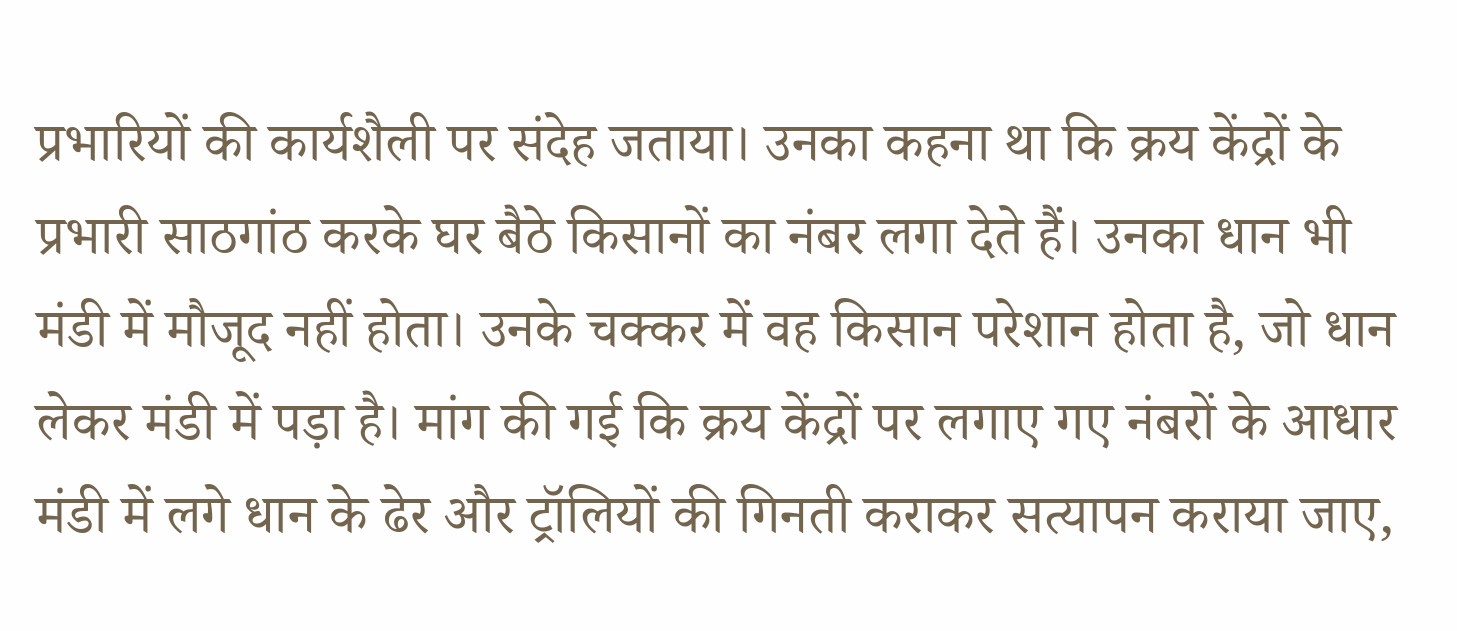प्रभारियों की कार्यशैली पर संदेह जताया। उनका कहना था कि क्रय केंद्रों के प्रभारी साठगांठ करके घर बैठे किसानों का नंबर लगा देते हैं। उनका धान भी मंडी में मौजूद नहीं होता। उनके चक्कर में वह किसान परेशान होता है, जो धान लेकर मंडी में पड़ा है। मांग की गई कि क्रय केंद्रों पर लगाए गए नंबरों के आधार मंडी में लगे धान के ढेर और ट्रॉलियों की गिनती कराकर सत्यापन कराया जाए,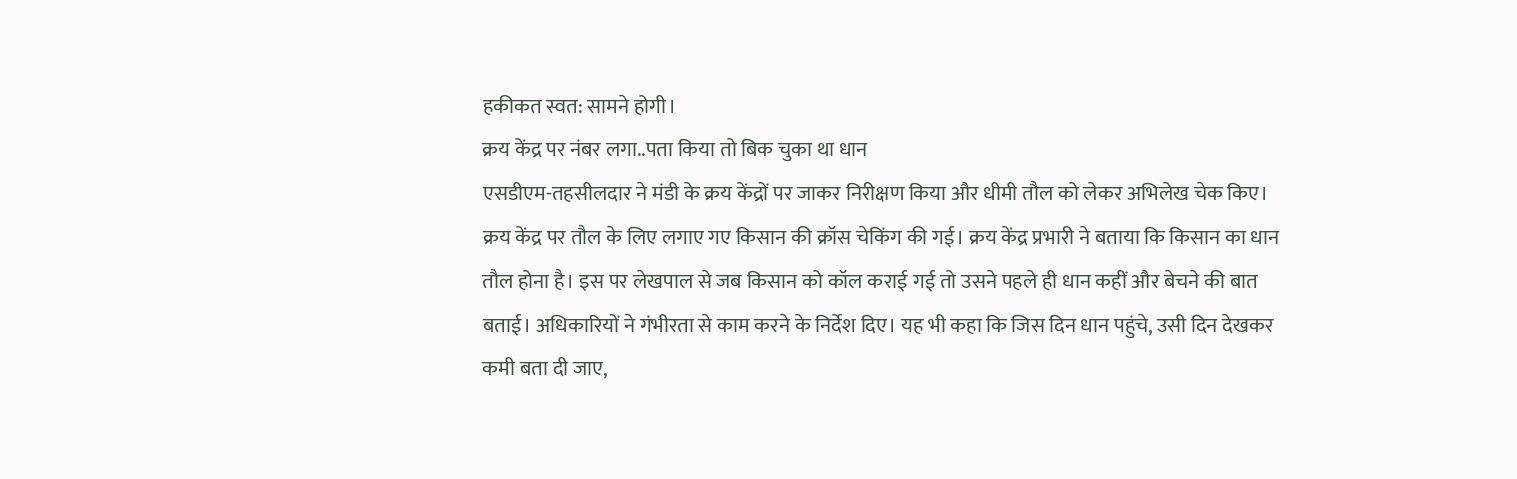हकीकत स्वत: सामने होगी।
क्रय केंद्र पर नंबर लगा..पता किया तो बिक चुका था धान
एसडीएम-तहसीलदार ने मंडी के क्रय केंद्रों पर जाकर निरीक्षण किया और धीमी तौल को लेकर अभिलेख चेक किए। क्रय केंद्र पर तौल के लिए लगाए गए किसान की क्रॉस चेकिंग की गई। क्रय केंद्र प्रभारी ने बताया कि किसान का धान तौल होना है। इस पर लेखपाल से जब किसान को कॉल कराई गई तो उसने पहले ही धान कहीं और बेचने की बात बताई। अधिकारियों ने गंभीरता से काम करने के निर्देश दिए। यह भी कहा कि जिस दिन धान पहुंचे, उसी दिन देखकर कमी बता दी जाए,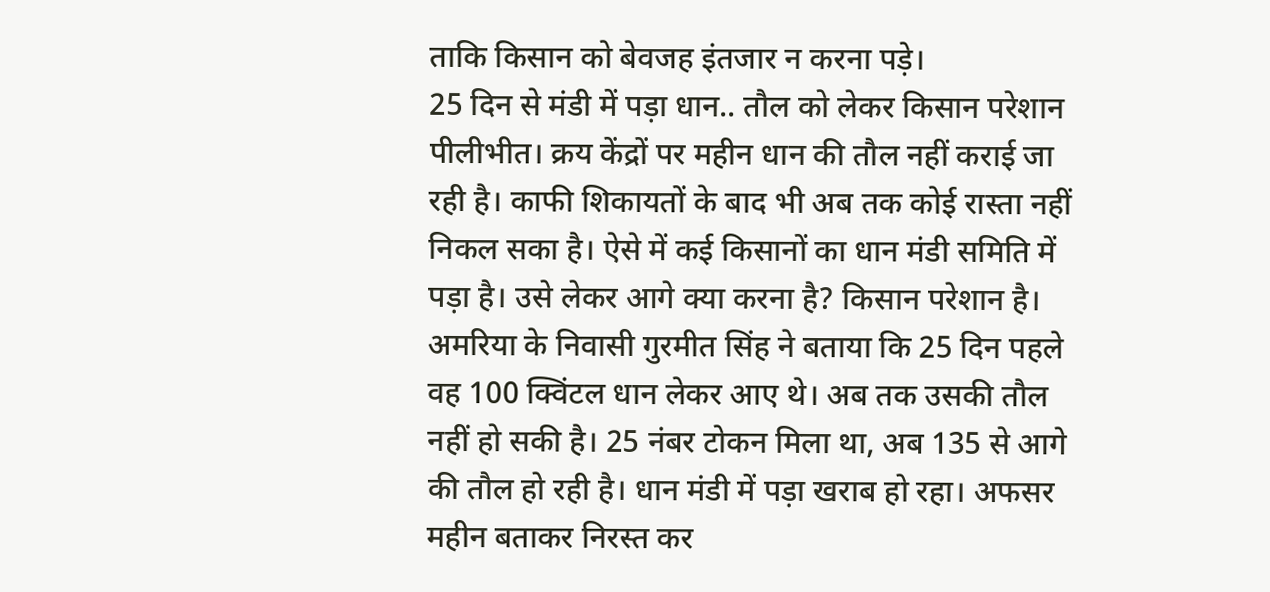ताकि किसान को बेवजह इंतजार न करना पड़े।
25 दिन से मंडी में पड़ा धान.. तौल को लेकर किसान परेशान
पीलीभीत। क्रय केंद्रों पर महीन धान की तौल नहीं कराई जा रही है। काफी शिकायतों के बाद भी अब तक कोई रास्ता नहीं निकल सका है। ऐसे में कई किसानों का धान मंडी समिति में पड़ा है। उसे लेकर आगे क्या करना है? किसान परेशान है। अमरिया के निवासी गुरमीत सिंह ने बताया कि 25 दिन पहले वह 100 क्विंटल धान लेकर आए थे। अब तक उसकी तौल नहीं हो सकी है। 25 नंबर टोकन मिला था, अब 135 से आगे की तौल हो रही है। धान मंडी में पड़ा खराब हो रहा। अफसर महीन बताकर निरस्त कर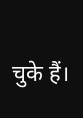चुके हैं।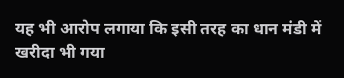यह भी आरोप लगाया कि इसी तरह का धान मंडी में खरीदा भी गया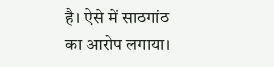है। ऐसे में साठगांठ का आरोप लगाया।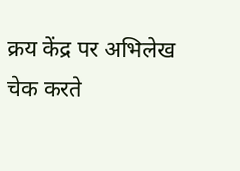क्रय केंद्र पर अभिलेख चेक करते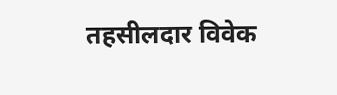तहसीलदार विवेक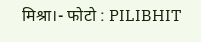मिश्रा।- फोटो : PILIBHIT